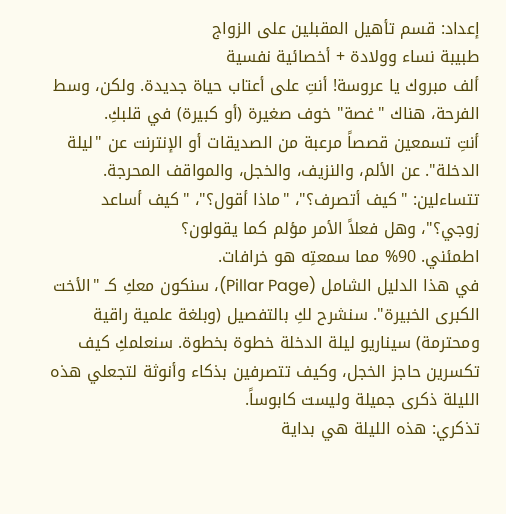إعداد: قسم تأهيل المقبلين على الزواج
طبيبة نساء وولادة + أخصائية نفسية
ألف مبروك يا عروسة! أنتِ على أعتاب حياة جديدة. ولكن، وسط الفرحة، هناك "غصة" خوف صغيرة (أو كبيرة) في قلبكِ.
أنتِ تسمعين قصصاً مرعبة من الصديقات أو الإنترنت عن "ليلة الدخلة". عن الألم، والنزيف، والخجل، والمواقف المحرجة.
تتساءلين: "كيف أتصرف؟"، "ماذا أقول؟"، "كيف أساعد زوجي؟"، وهل فعلاً الأمر مؤلم كما يقولون؟
اطمئني. 90% مما سمعتِه هو خرافات.
في هذا الدليل الشامل (Pillar Page)، سنكون معكِ كـ "الأخت الكبرى الخبيرة". سنشرح لكِ بالتفصيل (وبلغة علمية راقية ومحترمة) سيناريو ليلة الدخلة خطوة بخطوة. سنعلمكِ كيف تكسرين حاجز الخجل، وكيف تتصرفين بذكاء وأنوثة لتجعلي هذه الليلة ذكرى جميلة وليست كابوساً.
تذكري: هذه الليلة هي بداية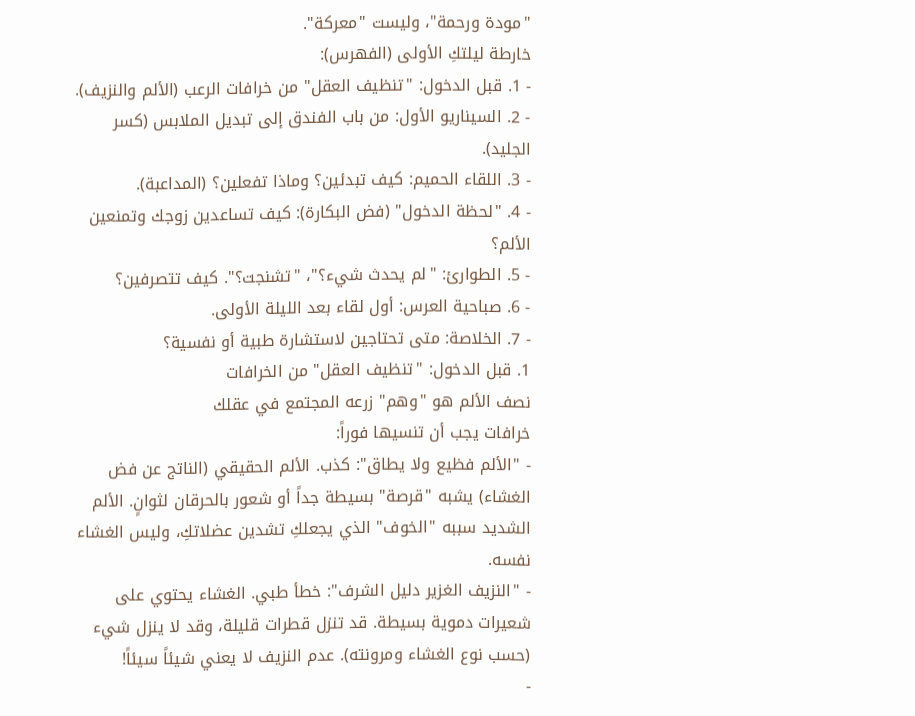"مودة ورحمة"، وليست "معركة".
خارطة ليلتكِ الأولى (الفهرس):
- 1. قبل الدخول: "تنظيف العقل" من خرافات الرعب (الألم والنزيف).
- 2. السيناريو الأول: من باب الفندق إلى تبديل الملابس (كسر الجليد).
- 3. اللقاء الحميم: كيف تبدئين؟ وماذا تفعلين؟ (المداعبة).
- 4. "لحظة الدخول" (فض البكارة): كيف تساعدين زوجك وتمنعين الألم؟
- 5. الطوارئ: "لم يحدث شيء؟"، "تشنجت؟". كيف تتصرفين؟
- 6. صباحية العرس: أول لقاء بعد الليلة الأولى.
- 7. الخلاصة: متى تحتاجين لاستشارة طبية أو نفسية؟
1. قبل الدخول: "تنظيف العقل" من الخرافات
نصف الألم هو "وهم" زرعه المجتمع في عقلك
خرافات يجب أن تنسيها فوراً:
- "الألم فظيع ولا يطاق": كذب. الألم الحقيقي (الناتج عن فض الغشاء) يشبه "قرصة" بسيطة جداً أو شعور بالحرقان لثوانٍ. الألم الشديد سببه "الخوف" الذي يجعلكِ تشدين عضلاتكِ، وليس الغشاء نفسه.
- "النزيف الغزير دليل الشرف": خطأ طبي. الغشاء يحتوي على شعيرات دموية بسيطة. قد تنزل قطرات قليلة، وقد لا ينزل شيء (حسب نوع الغشاء ومرونته). عدم النزيف لا يعني شيئاً سيئاً!
-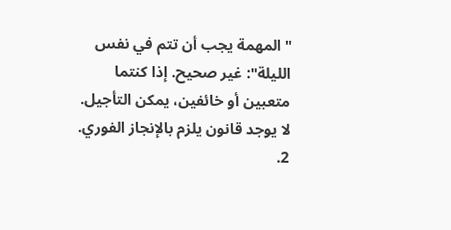"المهمة يجب أن تتم في نفس الليلة": غير صحيح. إذا كنتما متعبين أو خائفين، يمكن التأجيل. لا يوجد قانون يلزم بالإنجاز الفوري.
2.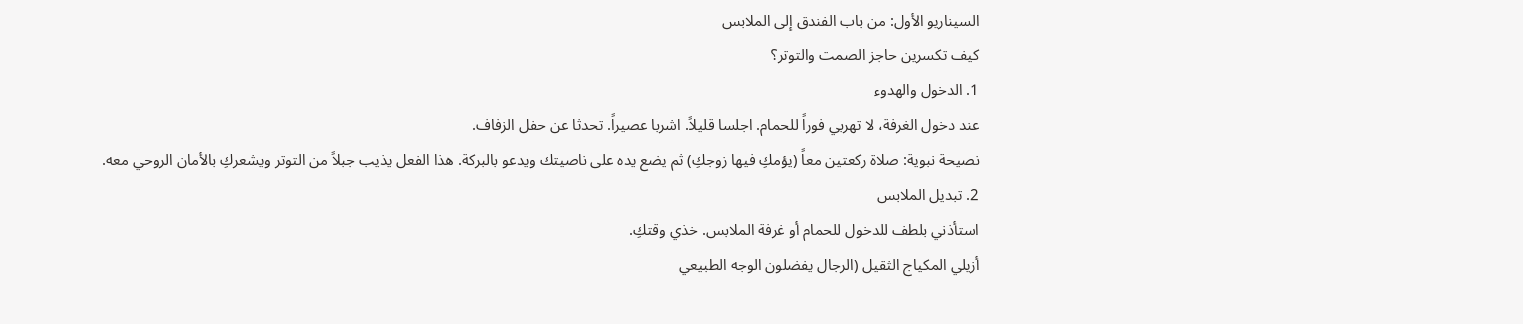السيناريو الأول: من باب الفندق إلى الملابس
كيف تكسرين حاجز الصمت والتوتر؟
1. الدخول والهدوء
عند دخول الغرفة، لا تهربي فوراً للحمام. اجلسا قليلاً. اشربا عصيراً. تحدثا عن حفل الزفاف.
نصيحة نبوية: صلاة ركعتين معاً (يؤمكِ فيها زوجكِ) ثم يضع يده على ناصيتك ويدعو بالبركة. هذا الفعل يذيب جبلاً من التوتر ويشعركِ بالأمان الروحي معه.
2. تبديل الملابس
استأذني بلطف للدخول للحمام أو غرفة الملابس. خذي وقتكِ.
أزيلي المكياج الثقيل (الرجال يفضلون الوجه الطبيعي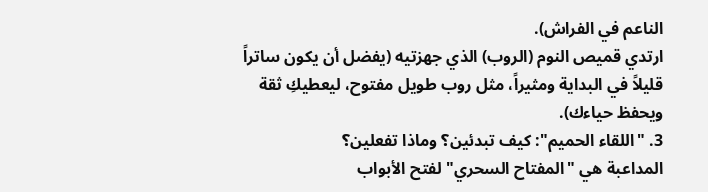الناعم في الفراش).
ارتدي قميص النوم (الروب) الذي جهزتيه (يفضل أن يكون ساتراً قليلاً في البداية ومثيراً، مثل روب طويل مفتوح، ليعطيكِ ثقة ويحفظ حياءك).
3. "اللقاء الحميم": كيف تبدئين؟ وماذا تفعلين؟
المداعبة هي "المفتاح السحري" لفتح الأبواب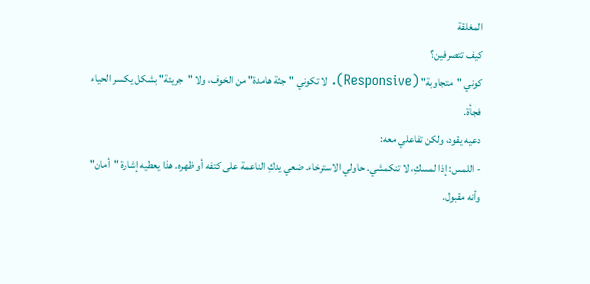المغلقة
كيف تتصرفين؟
كوني "متجاوبة" (Responsive). لا تكوني "جثة هامدة" من الخوف، ولا "جريئة" بشكل يكسر الحياء فجأة.
دعيه يقود، ولكن تفاعلي معه:
- اللمس: إذا لمسكِ، لا تنكمشي. حاولي الاسترخاء. ضعي يدكِ الناعمة على كتفه أو ظهره. هذا يعطيه إشارة "أمان" وأنه مقبول.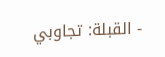- القبلة: تجاوبي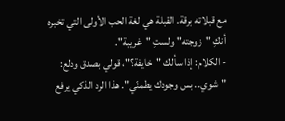مع قبلاته برقة. القبلة هي لغة الحب الأولى التي تخبره أنكِ "زوجته" ولستِ "غريبة".
- الكلام: إذا سألك "خايفة؟"، قولي بصدق ودلع: "شوي.. بس وجودك يطمنّي". هذا الرد الذكي يرفع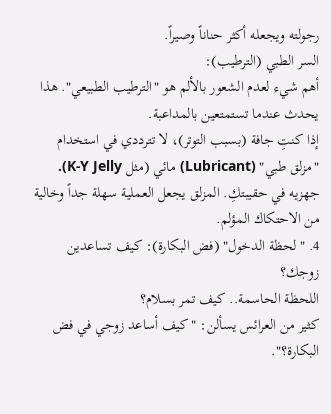رجولته ويجعله أكثر حناناً وصيراً.
السر الطبي (الترطيب):
أهم شيء لعدم الشعور بالألم هو "الترطيب الطبيعي". هذا يحدث عندما تستمتعين بالمداعبة.
إذا كنتِ جافة (بسبب التوتر)، لا تترددي في استخدام "مزلق طبي" (Lubricant) مائي (مثل K-Y Jelly). جهزيه في حقيبتكِ. المزلق يجعل العملية سهلة جداً وخالية من الاحتكاك المؤلم.
4. "لحظة الدخول" (فض البكارة): كيف تساعدين زوجك؟
اللحظة الحاسمة.. كيف تمر بسلام؟
كثير من العرائس يسألن: "كيف أساعد زوجي في فض البكارة؟".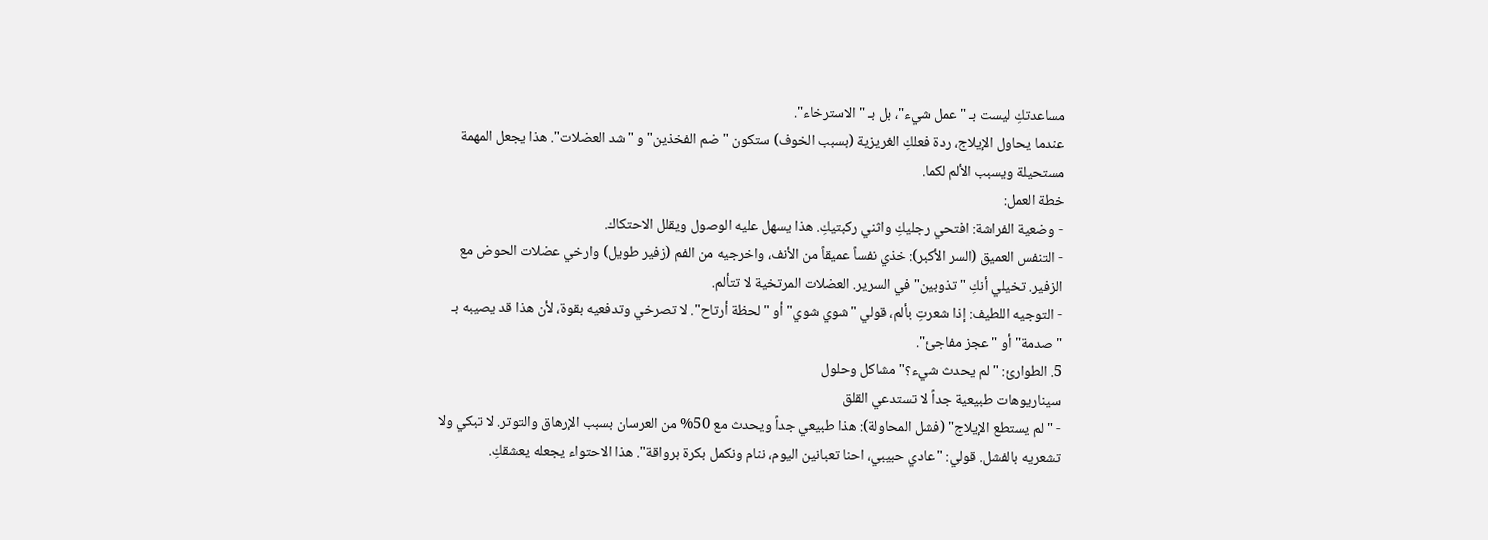مساعدتكِ ليست بـ "عمل شيء"، بل بـ "الاسترخاء".
عندما يحاول الإيلاج، ردة فعلكِ الغريزية (بسبب الخوف) ستكون "ضم الفخذين" و "شد العضلات". هذا يجعل المهمة مستحيلة ويسبب الألم لكما.
خطة العمل:
- وضعية الفراشة: افتحي رجليكِ واثني ركبتيكِ. هذا يسهل عليه الوصول ويقلل الاحتكاك.
- التنفس العميق (السر الأكبر): خذي نفساً عميقاً من الأنف، واخرجيه من الفم (زفير طويل) وارخي عضلات الحوض مع الزفير. تخيلي أنكِ "تذوبين" في السرير. العضلات المرتخية لا تتألم.
- التوجيه اللطيف: إذا شعرتِ بألم، قولي "شوي شوي" أو "لحظة أرتاح". لا تصرخي وتدفعيه بقوة، لأن هذا قد يصيبه بـ "صدمة" أو "عجز مفاجئ".
5. الطوارئ: "لم يحدث شيء؟" مشاكل وحلول
سيناريوهات طبيعية جداً لا تستدعي القلق
- "لم يستطع الإيلاج" (فشل المحاولة): هذا طبيعي جداً ويحدث مع 50% من العرسان بسبب الإرهاق والتوتر. لا تبكي ولا تشعريه بالفشل. قولي: "عادي حبيبي، احنا تعبانين اليوم، ننام ونكمل بكرة برواقة". هذا الاحتواء يجعله يعشقكِ.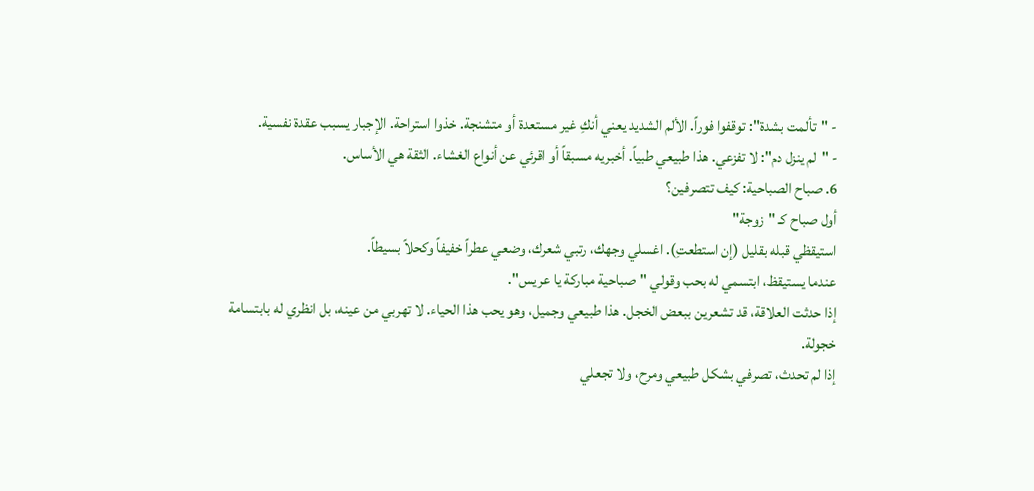- "تألمت بشدة": توقفوا فوراً. الألم الشديد يعني أنكِ غير مستعدة أو متشنجة. خذوا استراحة. الإجبار يسبب عقدة نفسية.
- "لم ينزل دم": لا تفزعي. هذا طبيعي طبياً. أخبريه مسبقاً أو اقرئي عن أنواع الغشاء. الثقة هي الأساس.
6. صباح الصباحية: كيف تتصرفين؟
أول صباح كـ "زوجة"
استيقظي قبله بقليل (إن استطعتِ). اغسلي وجهك، رتبي شعرك، وضعي عطراً خفيفاً وكحلاً بسيطاً.
عندما يستيقظ، ابتسمي له بحب وقولي "صباحية مباركة يا عريس".
إذا حدثت العلاقة، قد تشعرين ببعض الخجل. هذا طبيعي وجميل، وهو يحب هذا الحياء. لا تهربي من عينه، بل انظري له بابتسامة خجولة.
إذا لم تحدث، تصرفي بشكل طبيعي ومرح، ولا تجعلي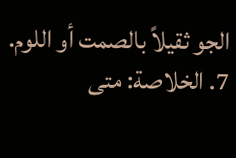الجو ثقيلاً بالصمت أو اللوم.
7. الخلاصة: متى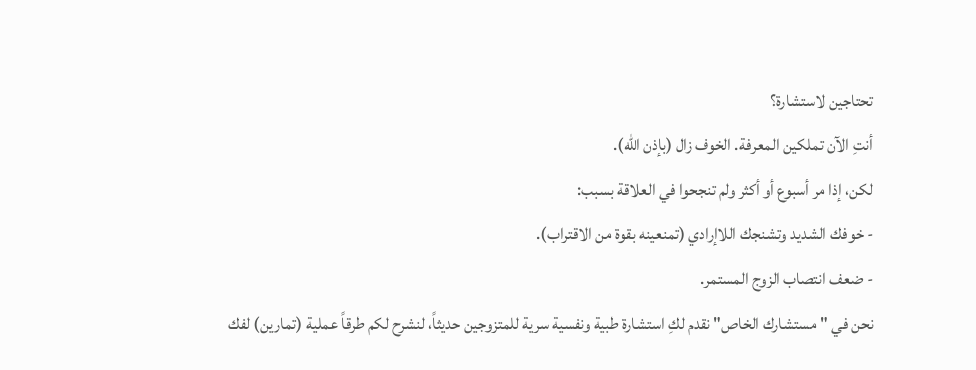تحتاجين لاستشارة؟
أنتِ الآن تملكين المعرفة. الخوف زال (بإذن الله).
لكن، إذا مر أسبوع أو أكثر ولم تنجحوا في العلاقة بسبب:
- خوفك الشديد وتشنجك اللاإرادي (تمنعينه بقوة من الاقتراب).
- ضعف انتصاب الزوج المستمر.
نحن في "مستشارك الخاص" نقدم لكِ استشارة طبية ونفسية سرية للمتزوجين حديثاً، لنشرح لكم طرقاً عملية (تمارين) لفك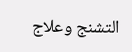التشنج وعلاج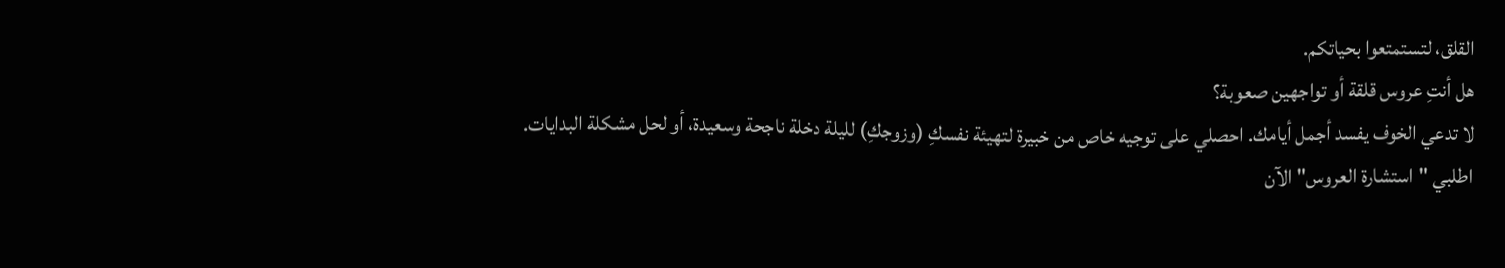القلق، لتستمتعوا بحياتكم.
هل أنتِ عروس قلقة أو تواجهين صعوبة؟
لا تدعي الخوف يفسد أجمل أيامك. احصلي على توجيه خاص من خبيرة لتهيئة نفسكِ (وزوجكِ) لليلة دخلة ناجحة وسعيدة، أو لحل مشكلة البدايات.
اطلبي "استشارة العروس" الآن